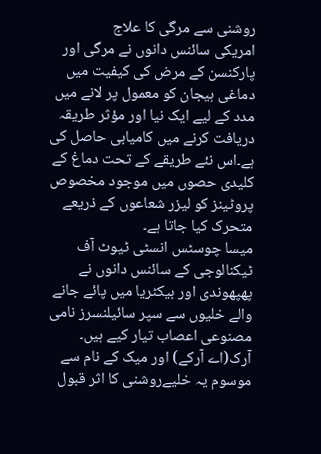روشنی سے مرگی کا علاج
امریکی سائنس دانوں نے مرگی اور پارکنسن کے مرض کی کیفیت میں دماغی ہیجان کو معمول پر لانے میں مدد کے لیے ایک نیا اور مؤثر طریقہ دریافت کرنے میں کامیابی حاصل کی ہے۔اس نئے طریقے کے تحت دماغ کے کلیدی حصوں میں موجود مخصوص پروٹینز کو لیزر شعاعوں کے ذریعے متحرک کیا جاتا ہے۔
میسا چوسٹس انسٹی ٹیوٹ آف ٹیکنالوجی کے سائنس دانوں نے پھپھوندی اور بیکٹریا میں پائے جانے والے خلیوں سے سپر سائیلنسرز نامی مصنوعی اعصاب تیار کیے ہیں۔ آرک(اے آرکے) اور میک کے نام سے موسوم یہ خلیےروشنی کا اثر قبول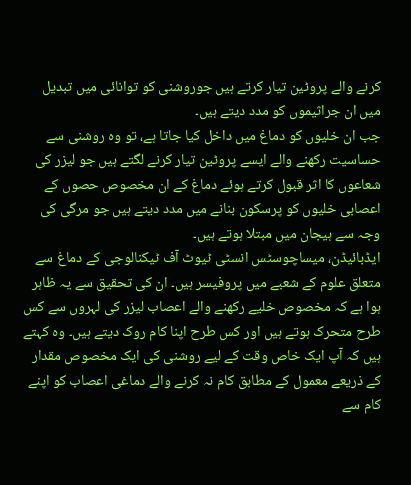کرنے والے پروٹین تیار کرتے ہیں جوروشنی کو توانائی میں تبدیل میں ان جراثیموں کو مدد دیتے ہیں۔
جب ان خلیوں کو دماغ میں داخل کیا جاتا ہے، تو وہ روشنی سے حساسیت رکھنے والے ایسے پروٹین تیار کرنے لگتے ہیں جو لیزر کی شعاعوں کا اثر قبول کرتے ہوئے دماغ کے ان مخصوص حصوں کے اعصابی خلیوں کو پرسکون بنانے میں مدد دیتے ہیں جو مرگی کی وجہ سے ہیجان میں مبتلا ہوتے ہیں۔
ایڈبائیڈن، میساچوسٹس انسٹی ٹیوٹ آف ٹیکنالوجی کے دماغ سے متعلق علوم کے شعبے میں پروفیسر ہیں۔ ان کی تحقیق سے یہ ظاہر ہوا ہے کہ مخصوص خلیے رکھنے والے اعصاب لیزر کی لہروں سے کس طرح متحرک ہوتے ہیں اور کس طرح اپنا کام روک دیتے ہیں۔ وہ کہتے ہیں کہ آپ ایک خاص وقت کے لیے روشنی کی ایک مخصوص مقدار کے ذریعے معمول کے مطابق کام نہ کرنے والے دماغی اعصاب کو اپنے کام سے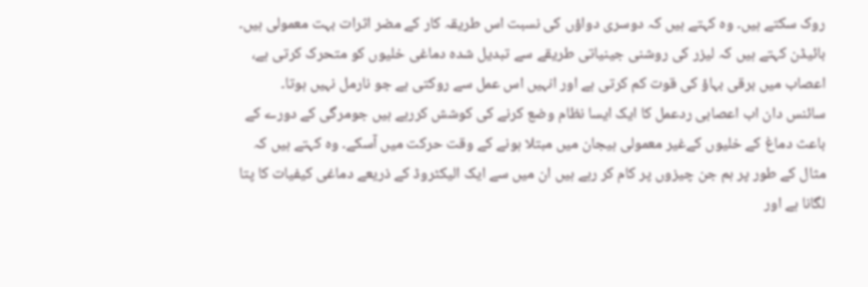روک سکتے ہیں۔ وہ کہتے ہیں کہ دوسری دواؤں کی نسبت اس طریقہ کار کے مضر اثرات بہت معمولی ہیں۔
بائیڈن کہتے ہیں کہ لیزر کی روشنی جینیاتی طریقے سے تبدیل شدہ دماغی خلیوں کو متحرک کرتی ہے، اعصاب میں برقی بہاؤ کی قوت کم کرتی ہے اور انہیں اس عمل سے روکتی ہے جو نارمل نہیں ہوتا۔
سائنس دان اب اعصابی ردعمل کا ایک ایسا نظام وضع کرنے کی کوشش کررہے ہیں جومرگی کے دورے کے باعث دماغ کے خلیوں کےغیر معمولی ہیجان میں مبتلا ہونے کے وقت حرکت میں آسکے۔ وہ کہتے ہیں کہ مثال کے طور پر ہم جن چیزوں پر کام کر رہے ہیں ان میں سے ایک الیکٹروڈ کے ذریعے دماغی کیفیات کا پتا لگانا ہے اور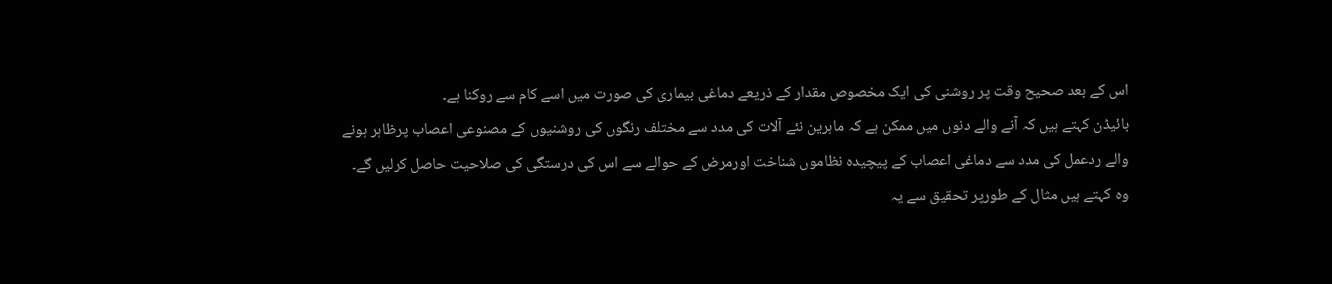اس کے بعد صحیح وقت پر روشنی کی ایک مخصوص مقدار کے ذریعے دماغی بیماری کی صورت میں اسے کام سے روکنا ہے۔
بائیڈن کہتے ہیں کہ آنے والے دنوں میں ممکن ہے کہ ماہرین نئے آلات کی مدد سے مختلف رنگوں کی روشنیوں کے مصنوعی اعصاب پرظاہر ہونے والے ردعمل کی مدد سے دماغی اعصاب کے پیچیدہ نظاموں شناخت اورمرض کے حوالے سے اس کی درستگی کی صلاحیت حاصل کرلیں گے۔
وہ کہتے ہیں مثال کے طورپر تحقیق سے یہ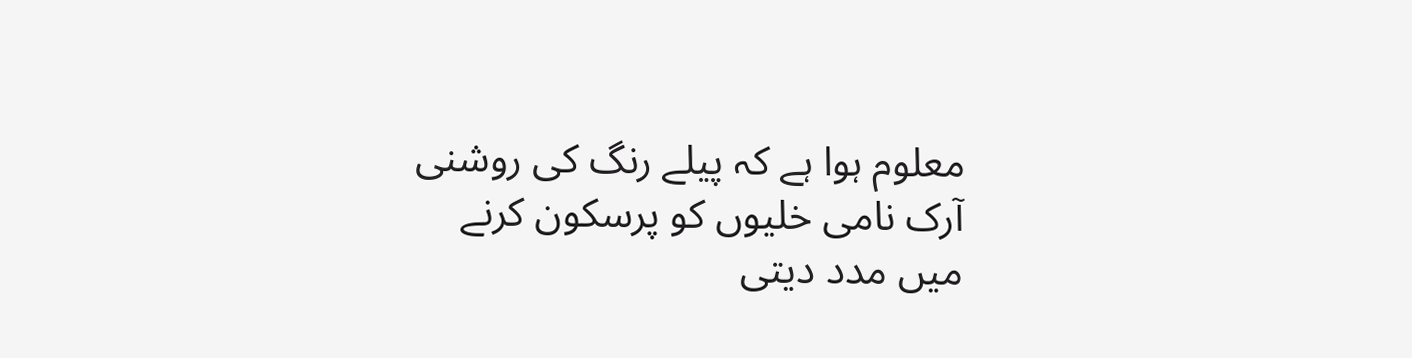معلوم ہوا ہے کہ پیلے رنگ کی روشنی آرک نامی خلیوں کو پرسکون کرنے میں مدد دیتی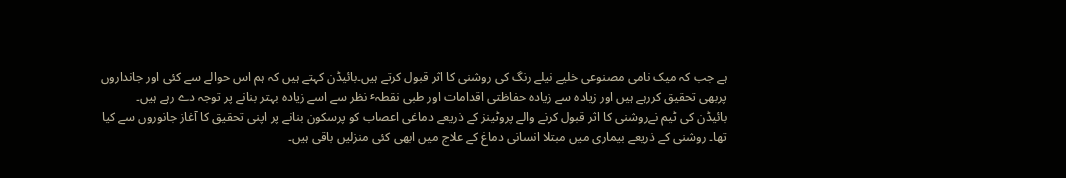ہے جب کہ میک نامی مصنوعی خلیے نیلے رنگ کی روشنی کا اثر قبول کرتے ہیں۔بائیڈن کہتے ہیں کہ ہم اس حوالے سے کئی اور جانداروں پربھی تحقیق کررہے ہیں اور زیادہ سے زیادہ حفاظتی اقدامات اور طبی نقطہٴ نظر سے اسے زیادہ بہتر بنانے پر توجہ دے رہے ہیں۔
بائیڈن کی ٹیم نےروشنی کا اثر قبول کرنے والے پروٹینز کے ذریعے دماغی اعصاب کو پرسکون بنانے پر اپنی تحقیق کا آغاز جانوروں سے کیا تھا۔ روشنی کے ذریعے بیماری میں مبتلا انسانی دماغ کے علاج میں ابھی کئی منزلیں باقی ہیں۔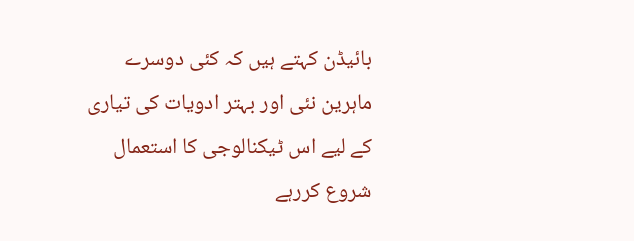بائیڈن کہتے ہیں کہ کئی دوسرے ماہرین نئی اور بہتر ادویات کی تیاری کے لیے اس ٹیکنالوجی کا استعمال شروع کررہے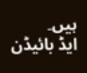ہیں۔
ایڈ بائیڈن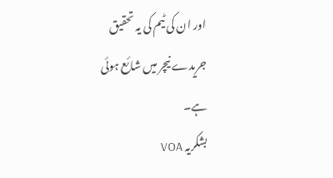اور ان کی ٹیم کی یہ تحقیق جریدے نیچر میں شائع ہوئی ہے۔
بشکریہ VOA